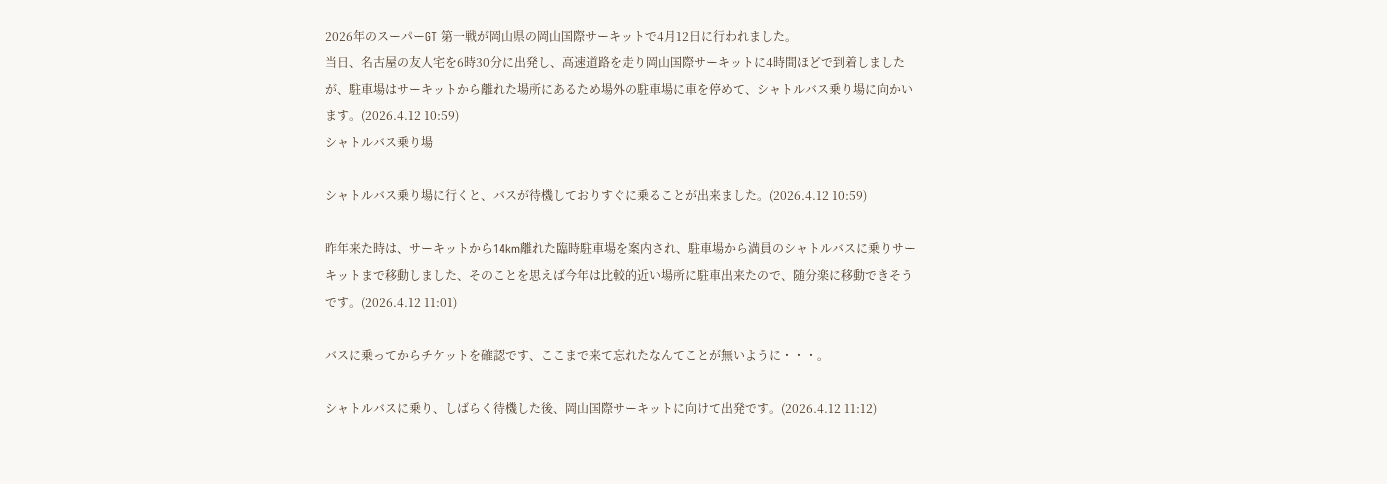2026年のスーパーGT 第一戦が岡山県の岡山国際サーキットで4月12日に行われました。
当日、名古屋の友人宅を6時30分に出発し、高速道路を走り岡山国際サーキットに4時間ほどで到着しましたが、駐車場はサーキットから離れた場所にあるため場外の駐車場に車を停めて、シャトルバス乗り場に向かいます。(2026.4.12 10:59)
シャトルバス乗り場

シャトルバス乗り場に行くと、バスが待機しておりすぐに乗ることが出来ました。(2026.4.12 10:59)

昨年来た時は、サーキットから14km離れた臨時駐車場を案内され、駐車場から満員のシャトルバスに乗りサーキットまで移動しました、そのことを思えば今年は比較的近い場所に駐車出来たので、随分楽に移動できそうです。(2026.4.12 11:01)

バスに乗ってからチケットを確認です、ここまで来て忘れたなんてことが無いように・・・。

シャトルバスに乗り、しばらく待機した後、岡山国際サーキットに向けて出発です。(2026.4.12 11:12)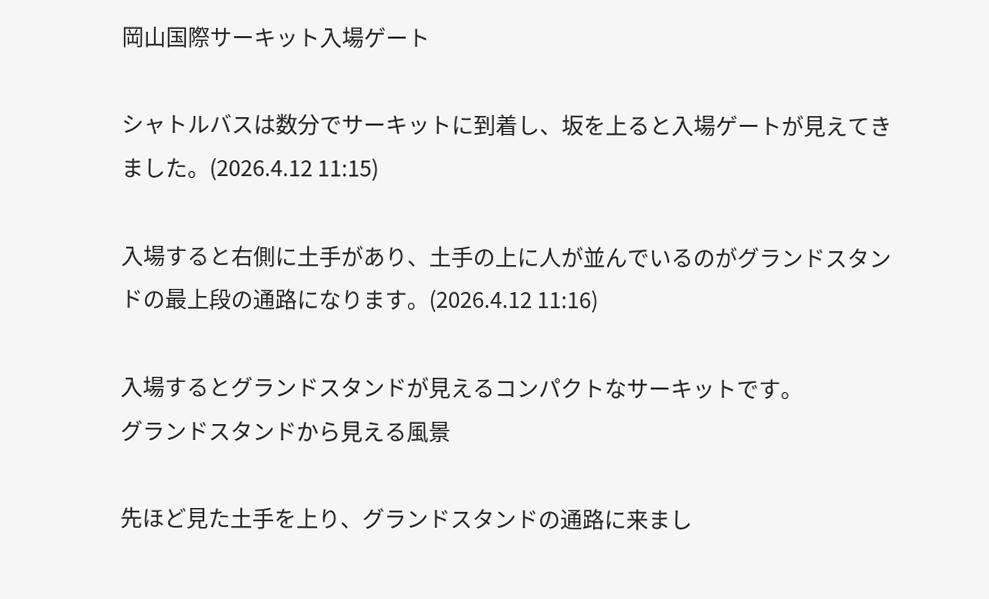岡山国際サーキット入場ゲート

シャトルバスは数分でサーキットに到着し、坂を上ると入場ゲートが見えてきました。(2026.4.12 11:15)

入場すると右側に土手があり、土手の上に人が並んでいるのがグランドスタンドの最上段の通路になります。(2026.4.12 11:16)

入場するとグランドスタンドが見えるコンパクトなサーキットです。
グランドスタンドから見える風景

先ほど見た土手を上り、グランドスタンドの通路に来まし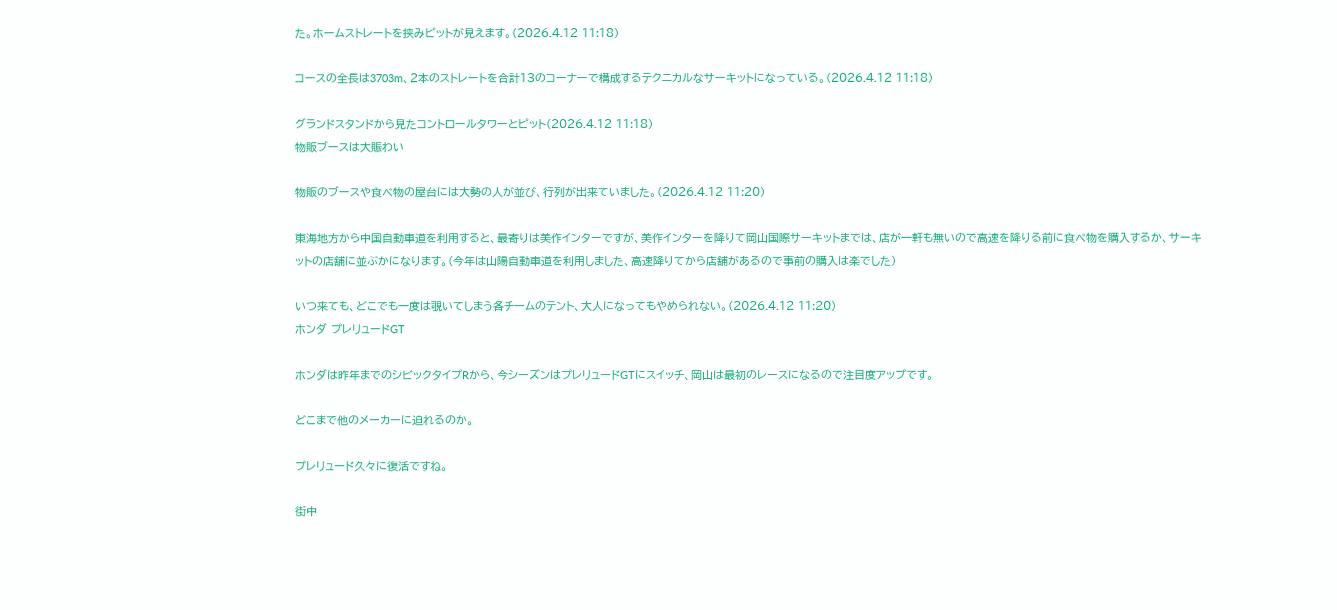た。ホームストレートを挟みピットが見えます。(2026.4.12 11:18)

コースの全長は3703m、2本のストレートを合計13のコーナーで構成するテクニカルなサーキットになっている。(2026.4.12 11:18)

グランドスタンドから見たコントロールタワーとピット(2026.4.12 11:18)
物販ブースは大賑わい

物販のブースや食べ物の屋台には大勢の人が並び、行列が出来ていました。(2026.4.12 11:20)

東海地方から中国自動車道を利用すると、最寄りは美作インターですが、美作インターを降りて岡山国際サーキットまでは、店が一軒も無いので高速を降りる前に食べ物を購入するか、サーキットの店舗に並ぶかになります。(今年は山陽自動車道を利用しました、高速降りてから店舗があるので事前の購入は楽でした)

いつ来ても、どこでも一度は覗いてしまう各チームのテント、大人になってもやめられない。(2026.4.12 11:20)
ホンダ プレリュードGT

ホンダは昨年までのシビックタイプRから、今シーズンはプレリュードGTにスイッチ、岡山は最初のレースになるので注目度アップです。

どこまで他のメーカーに迫れるのか。

プレリュード久々に復活ですね。

街中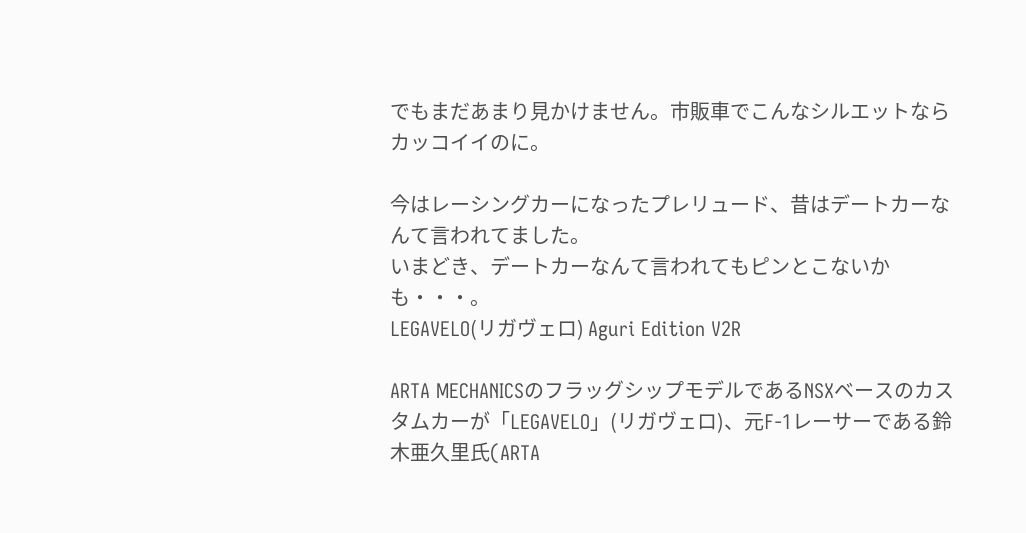でもまだあまり見かけません。市販車でこんなシルエットならカッコイイのに。

今はレーシングカーになったプレリュード、昔はデートカーなんて言われてました。
いまどき、デートカーなんて言われてもピンとこないかも・・・。
LEGAVELO(リガヴェロ) Aguri Edition V2R

ARTA MECHANICSのフラッグシップモデルであるNSXベースのカスタムカーが「LEGAVELO」(リガヴェロ)、元F-1レーサーである鈴木亜久里氏(ARTA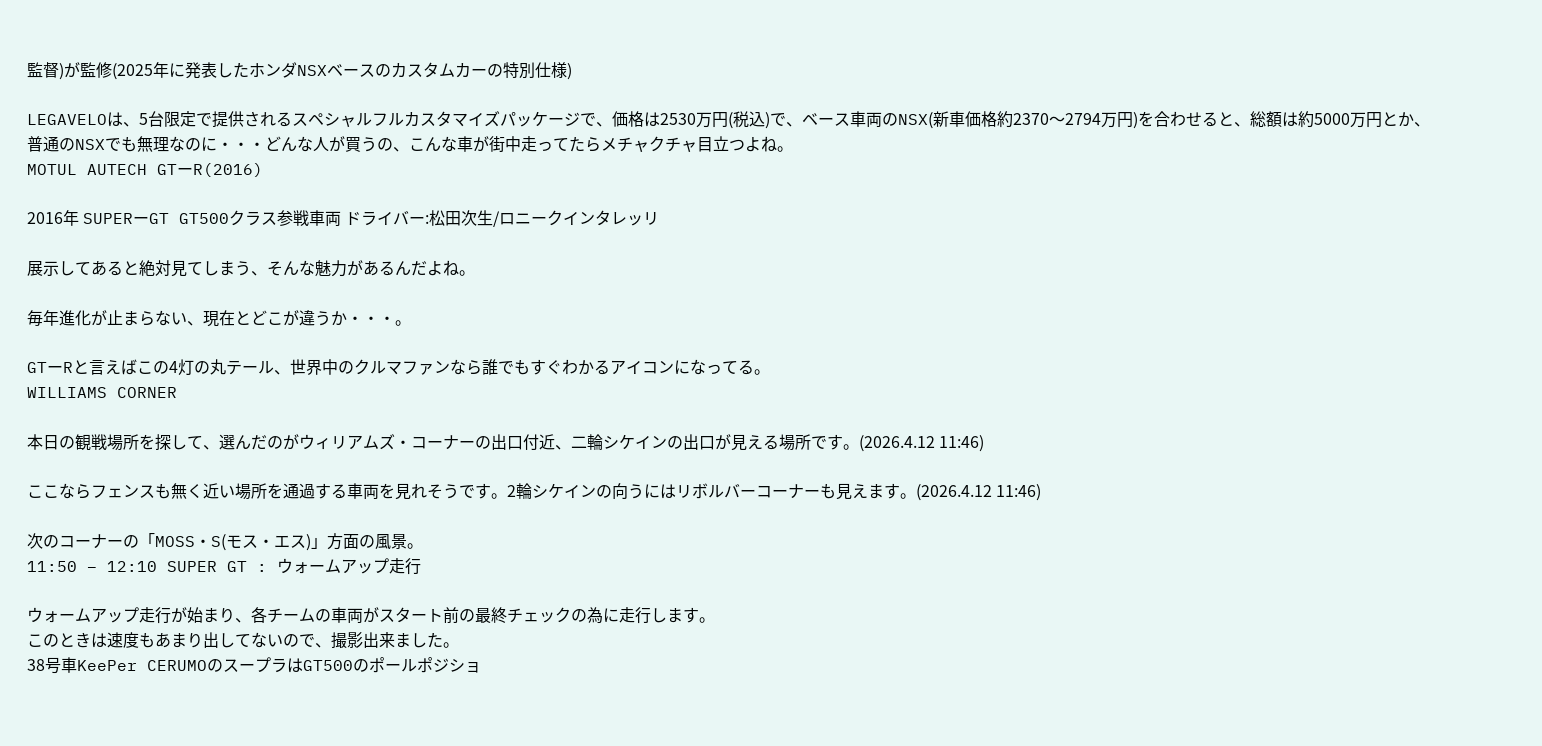監督)が監修(2025年に発表したホンダNSXベースのカスタムカーの特別仕様)

LEGAVELOは、5台限定で提供されるスペシャルフルカスタマイズパッケージで、価格は2530万円(税込)で、ベース車両のNSX(新車価格約2370〜2794万円)を合わせると、総額は約5000万円とか、普通のNSXでも無理なのに・・・どんな人が買うの、こんな車が街中走ってたらメチャクチャ目立つよね。
MOTUL AUTECH GTーR(2016)

2016年 SUPERーGT GT500クラス参戦車両 ドライバー:松田次生/ロニークインタレッリ

展示してあると絶対見てしまう、そんな魅力があるんだよね。

毎年進化が止まらない、現在とどこが違うか・・・。

GTーRと言えばこの4灯の丸テール、世界中のクルマファンなら誰でもすぐわかるアイコンになってる。
WILLIAMS CORNER

本日の観戦場所を探して、選んだのがウィリアムズ・コーナーの出口付近、二輪シケインの出口が見える場所です。(2026.4.12 11:46)

ここならフェンスも無く近い場所を通過する車両を見れそうです。2輪シケインの向うにはリボルバーコーナーも見えます。(2026.4.12 11:46)

次のコーナーの「MOSS・S(モス・エス)」方面の風景。
11:50 – 12:10 SUPER GT : ウォームアップ走行

ウォームアップ走行が始まり、各チームの車両がスタート前の最終チェックの為に走行します。
このときは速度もあまり出してないので、撮影出来ました。
38号車KeePer CERUMOのスープラはGT500のポールポジショ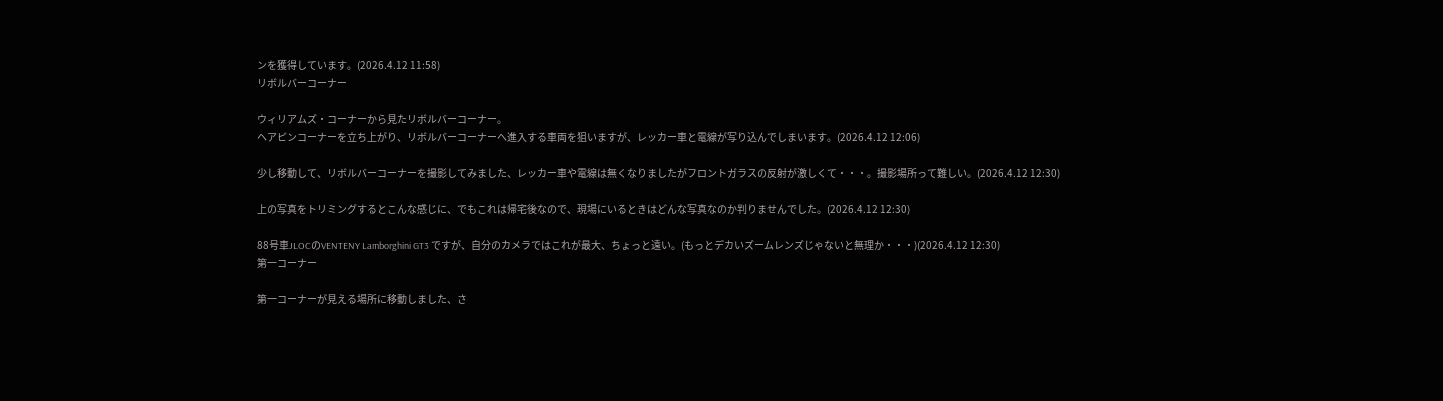ンを獲得しています。(2026.4.12 11:58)
リボルバーコーナー

ウィリアムズ・コーナーから見たリボルバーコーナー。
ヘアピンコーナーを立ち上がり、リボルバーコーナーへ進入する車両を狙いますが、レッカー車と電線が写り込んでしまいます。(2026.4.12 12:06)

少し移動して、リボルバーコーナーを撮影してみました、レッカー車や電線は無くなりましたがフロントガラスの反射が激しくて・・・。撮影場所って難しい。(2026.4.12 12:30)

上の写真をトリミングするとこんな感じに、でもこれは帰宅後なので、現場にいるときはどんな写真なのか判りませんでした。(2026.4.12 12:30)

88号車JLOCのVENTENY Lamborghini GT3 ですが、自分のカメラではこれが最大、ちょっと遠い。(もっとデカいズームレンズじゃないと無理か・・・)(2026.4.12 12:30)
第一コーナー

第一コーナーが見える場所に移動しました、さ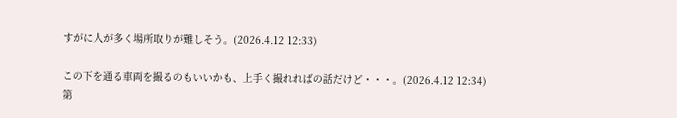すがに人が多く場所取りが難しそう。(2026.4.12 12:33)

この下を通る車両を撮るのもいいかも、上手く撮れればの話だけど・・・。(2026.4.12 12:34)
第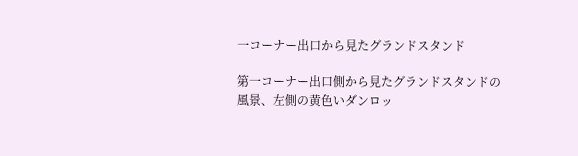一コーナー出口から見たグランドスタンド

第一コーナー出口側から見たグランドスタンドの風景、左側の黄色いダンロッ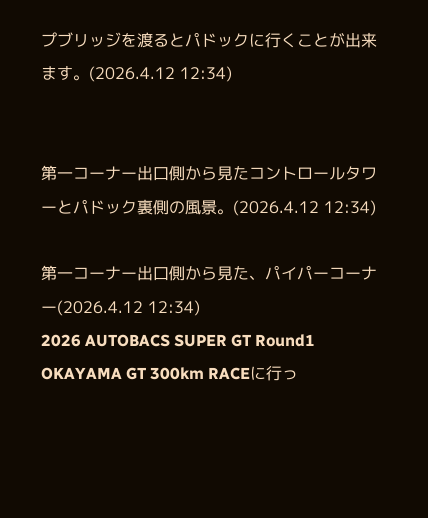プブリッジを渡るとパドックに行くことが出来ます。(2026.4.12 12:34)


第一コーナー出口側から見たコントロールタワーとパドック裏側の風景。(2026.4.12 12:34)

第一コーナー出口側から見た、パイパーコーナー(2026.4.12 12:34)
2026 AUTOBACS SUPER GT Round1 OKAYAMA GT 300km RACEに行っ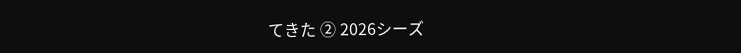てきた ② 2026シーズ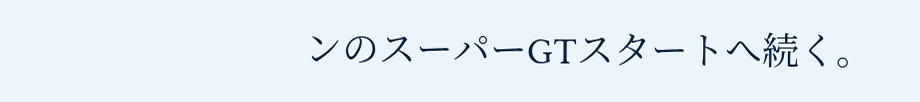ンのスーパーGTスタートへ続く。